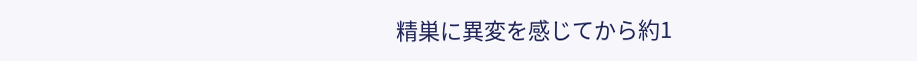精巣に異変を感じてから約1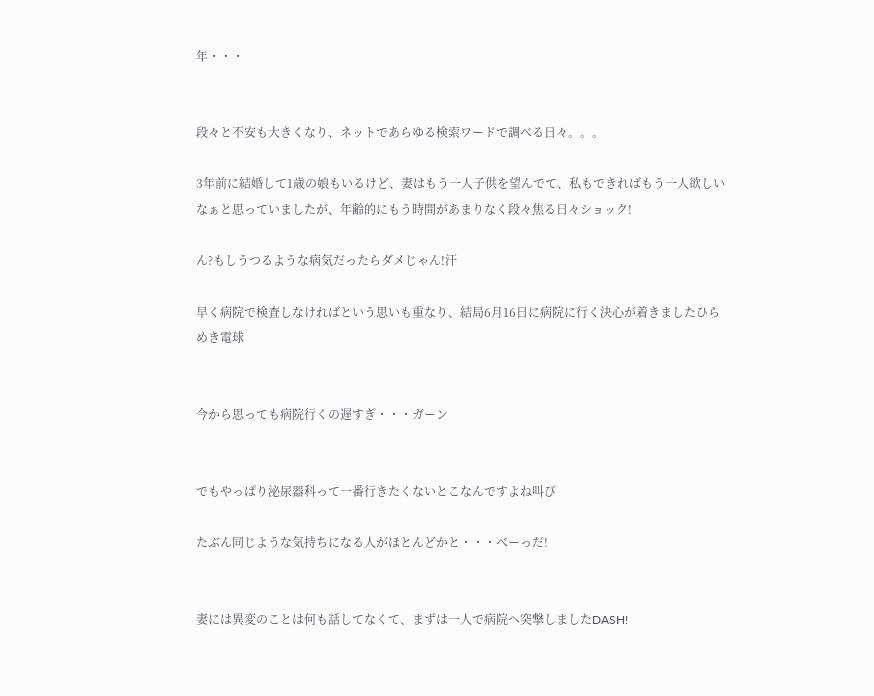年・・・


段々と不安も大きくなり、ネットであらゆる検索ワードで調べる日々。。。

3年前に結婚して1歳の娘もいるけど、妻はもう一人子供を望んでて、私もできればもう一人欲しいなぁと思っていましたが、年齢的にもう時間があまりなく段々焦る日々ショック!

ん?もしうつるような病気だったらダメじゃん!汗

早く病院で検査しなければという思いも重なり、結局6月16日に病院に行く決心が着きましたひらめき電球


今から思っても病院行くの遅すぎ・・・ガーン


でもやっぱり泌尿器科って一番行きたくないとこなんですよね叫び

たぶん同じような気持ちになる人がほとんどかと・・・べーっだ!


妻には異変のことは何も話してなくて、まずは一人で病院へ突撃しましたDASH!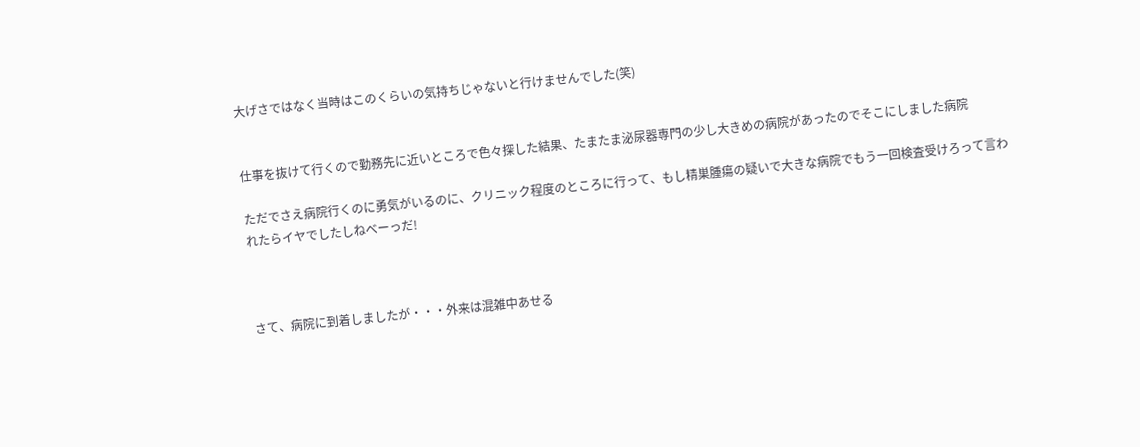大げさではなく当時はこのくらいの気持ちじゃないと行けませんでした(笑)


仕事を抜けて行くので勤務先に近いところで色々探した結果、たまたま泌尿器専門の少し大きめの病院があったのでそこにしました病院

ただでさえ病院行くのに勇気がいるのに、クリニック程度のところに行って、もし精巣腫瘍の疑いで大きな病院でもう一回検査受けろって言われたらイヤでしたしねべーっだ!



さて、病院に到着しましたが・・・外来は混雑中あせる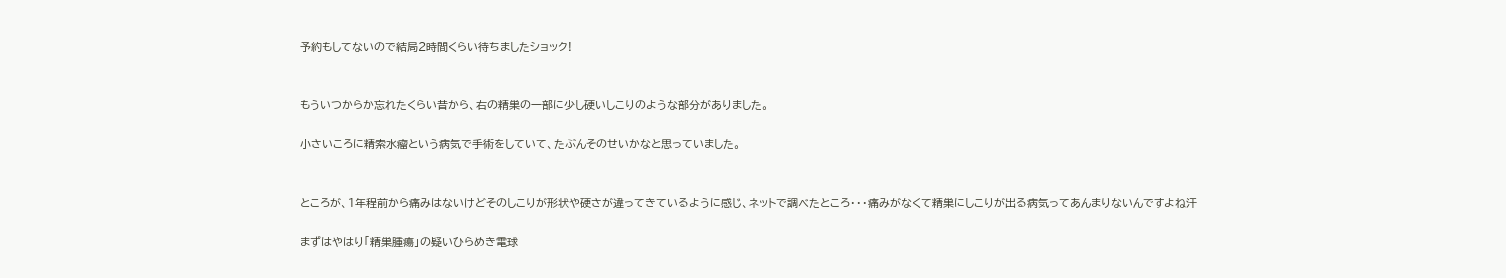予約もしてないので結局2時間くらい待ちましたショック!


もういつからか忘れたくらい昔から、右の精巣の一部に少し硬いしこりのような部分がありました。

小さいころに精索水瘤という病気で手術をしていて、たぶんそのせいかなと思っていました。


ところが、1年程前から痛みはないけどそのしこりが形状や硬さが違ってきているように感じ、ネットで調べたところ・・・痛みがなくて精巣にしこりが出る病気ってあんまりないんですよね汗

まずはやはり「精巣腫瘍」の疑いひらめき電球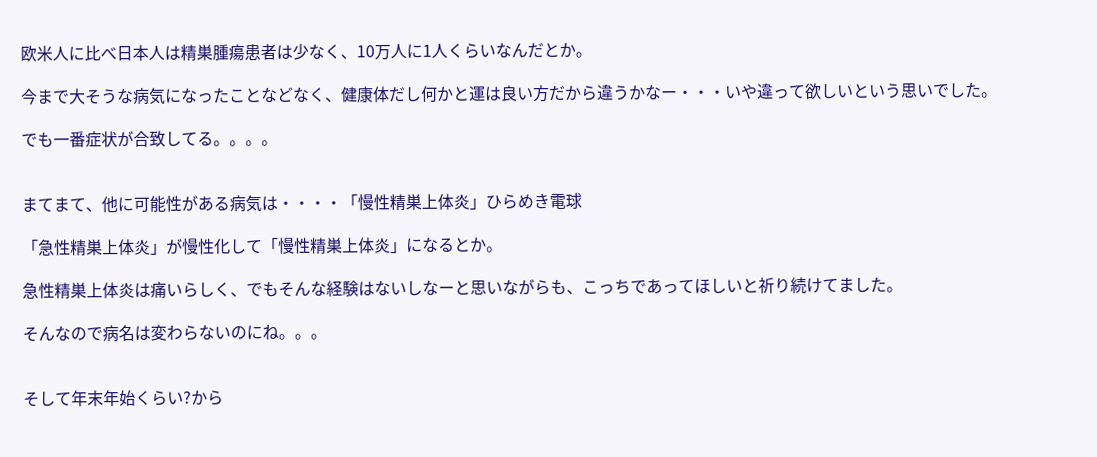欧米人に比べ日本人は精巣腫瘍患者は少なく、10万人に1人くらいなんだとか。

今まで大そうな病気になったことなどなく、健康体だし何かと運は良い方だから違うかなー・・・いや違って欲しいという思いでした。

でも一番症状が合致してる。。。。


まてまて、他に可能性がある病気は・・・・「慢性精巣上体炎」ひらめき電球

「急性精巣上体炎」が慢性化して「慢性精巣上体炎」になるとか。

急性精巣上体炎は痛いらしく、でもそんな経験はないしなーと思いながらも、こっちであってほしいと祈り続けてました。

そんなので病名は変わらないのにね。。。


そして年末年始くらい?から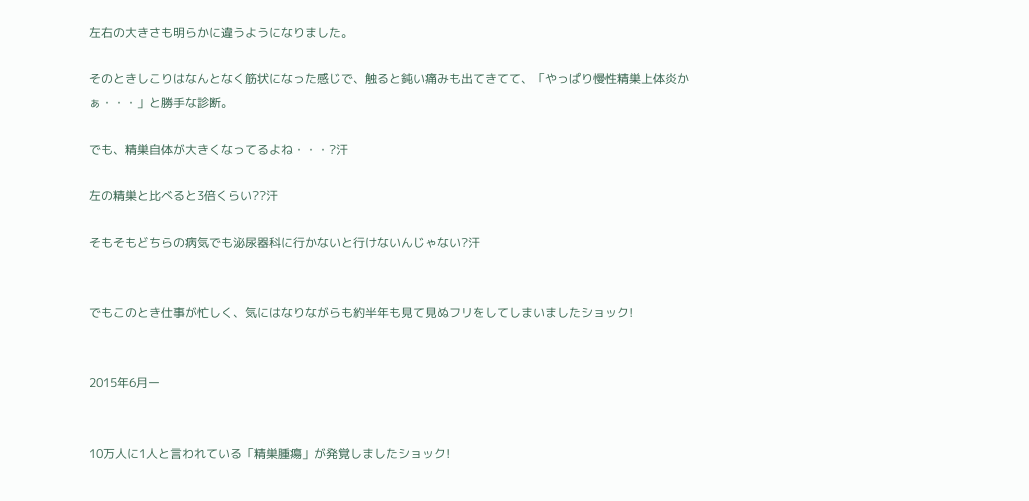左右の大きさも明らかに違うようになりました。

そのときしこりはなんとなく筋状になった感じで、触ると鈍い痛みも出てきてて、「やっぱり慢性精巣上体炎かぁ・・・」と勝手な診断。

でも、精巣自体が大きくなってるよね・・・?汗

左の精巣と比べると3倍くらい??汗

そもそもどちらの病気でも泌尿器科に行かないと行けないんじゃない?汗


でもこのとき仕事が忙しく、気にはなりながらも約半年も見て見ぬフリをしてしまいましたショック!


2015年6月ー


10万人に1人と言われている「精巣腫瘍」が発覚しましたショック!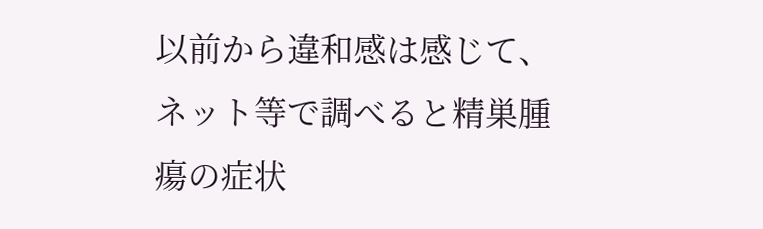以前から違和感は感じて、ネット等で調べると精巣腫瘍の症状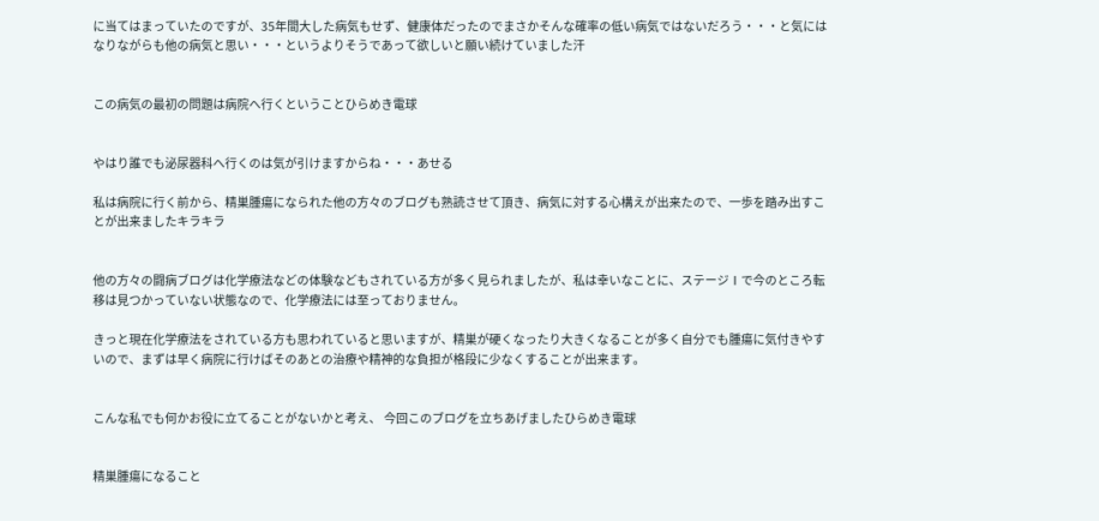に当てはまっていたのですが、35年間大した病気もせず、健康体だったのでまさかそんな確率の低い病気ではないだろう・・・と気にはなりながらも他の病気と思い・・・というよりそうであって欲しいと願い続けていました汗


この病気の最初の問題は病院へ行くということひらめき電球


やはり誰でも泌尿器科へ行くのは気が引けますからね・・・あせる

私は病院に行く前から、精巣腫瘍になられた他の方々のブログも熟読させて頂き、病気に対する心構えが出来たので、一歩を踏み出すことが出来ましたキラキラ


他の方々の闘病ブログは化学療法などの体験などもされている方が多く見られましたが、私は幸いなことに、ステージⅠで今のところ転移は見つかっていない状態なので、化学療法には至っておりません。

きっと現在化学療法をされている方も思われていると思いますが、精巣が硬くなったり大きくなることが多く自分でも腫瘍に気付きやすいので、まずは早く病院に行けばそのあとの治療や精神的な負担が格段に少なくすることが出来ます。


こんな私でも何かお役に立てることがないかと考え、 今回このブログを立ちあげましたひらめき電球


精巣腫瘍になること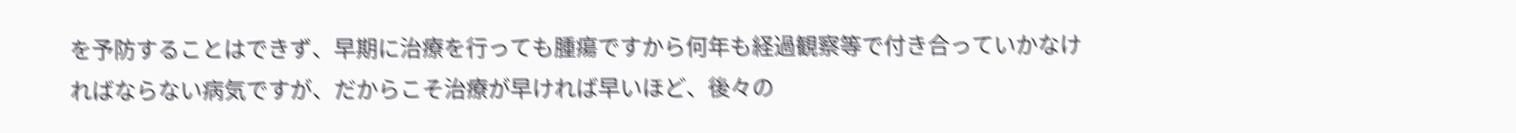を予防することはできず、早期に治療を行っても腫瘍ですから何年も経過観察等で付き合っていかなければならない病気ですが、だからこそ治療が早ければ早いほど、後々の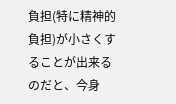負担(特に精神的負担)が小さくすることが出来るのだと、今身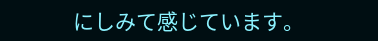にしみて感じています。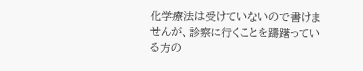化学療法は受けていないので書けませんが、診察に行くことを躊躇っている方の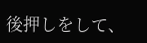後押しをして、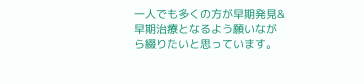一人でも多くの方が早期発見&早期治療となるよう願いながら綴りたいと思っています。